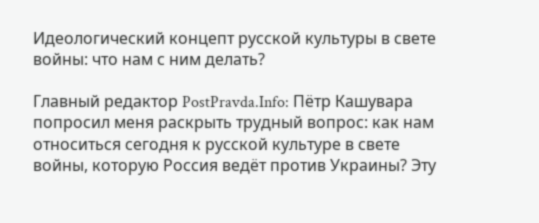Идеологический концепт русской культуры в свете войны: что нам с ним делать?

Главный редактор PostPravda.Info: Пётр Кашувара попросил меня раскрыть трудный вопрос: как нам относиться сегодня к русской культуре в свете войны, которую Россия ведёт против Украины? Эту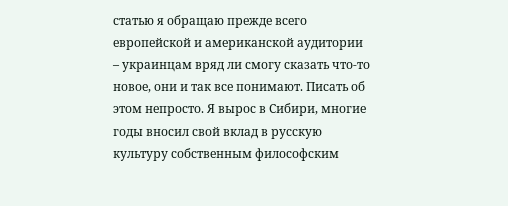статью я обращаю прежде всего европейской и американской аудитории – украинцам вряд ли смогу сказать что-то новое, они и так все понимают. Писать об этом непросто. Я вырос в Сибири, многие годы вносил свой вклад в русскую культуру собственным философским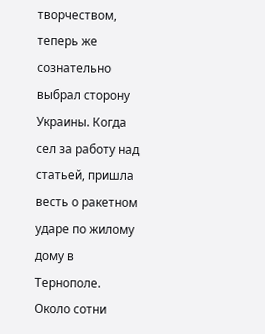творчеством, теперь же сознательно выбрал сторону Украины. Когда сел за работу над статьей, пришла весть о ракетном ударе по жилому дому в Тернополе. Около сотни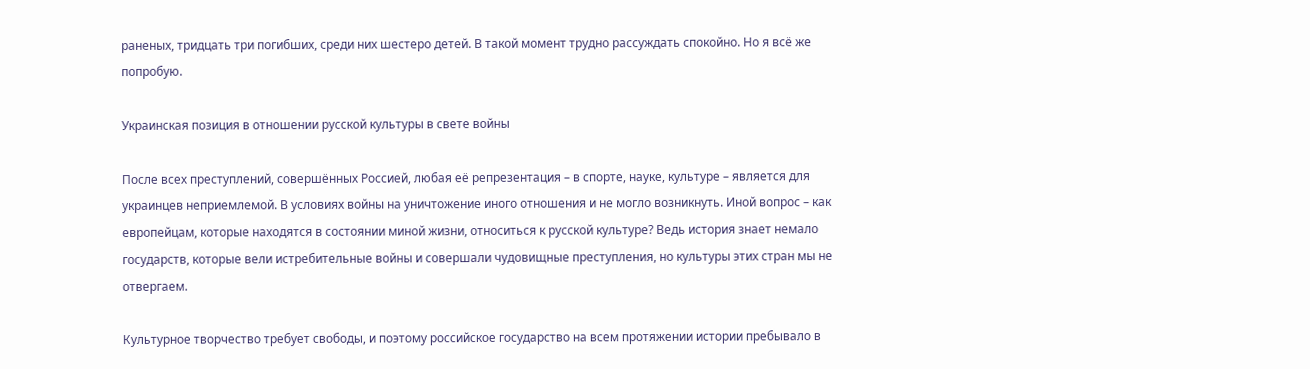раненых, тридцать три погибших, среди них шестеро детей. В такой момент трудно рассуждать спокойно. Но я всё же попробую.

Украинская позиция в отношении русской культуры в свете войны

После всех преступлений, совершённых Россией, любая её репрезентация – в спорте, науке, культуре – является для украинцев неприемлемой. В условиях войны на уничтожение иного отношения и не могло возникнуть. Иной вопрос – как европейцам, которые находятся в состоянии миной жизни, относиться к русской культуре? Ведь история знает немало государств, которые вели истребительные войны и совершали чудовищные преступления, но культуры этих стран мы не отвергаем.

Культурное творчество требует свободы, и поэтому российское государство на всем протяжении истории пребывало в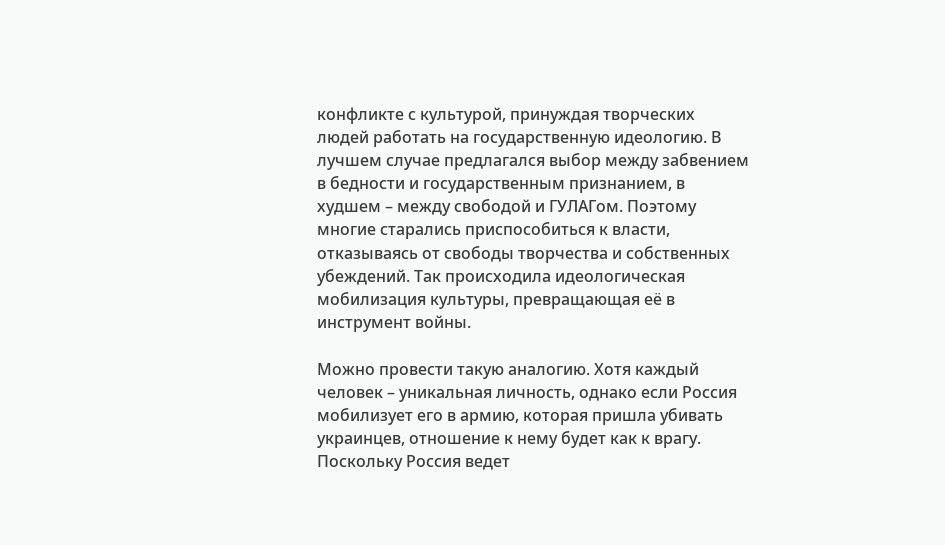конфликте с культурой, принуждая творческих людей работать на государственную идеологию. В лучшем случае предлагался выбор между забвением в бедности и государственным признанием, в худшем – между свободой и ГУЛАГом. Поэтому многие старались приспособиться к власти, отказываясь от свободы творчества и собственных убеждений. Так происходила идеологическая мобилизация культуры, превращающая её в инструмент войны.

Можно провести такую аналогию. Хотя каждый человек – уникальная личность, однако если Россия мобилизует его в армию, которая пришла убивать украинцев, отношение к нему будет как к врагу. Поскольку Россия ведет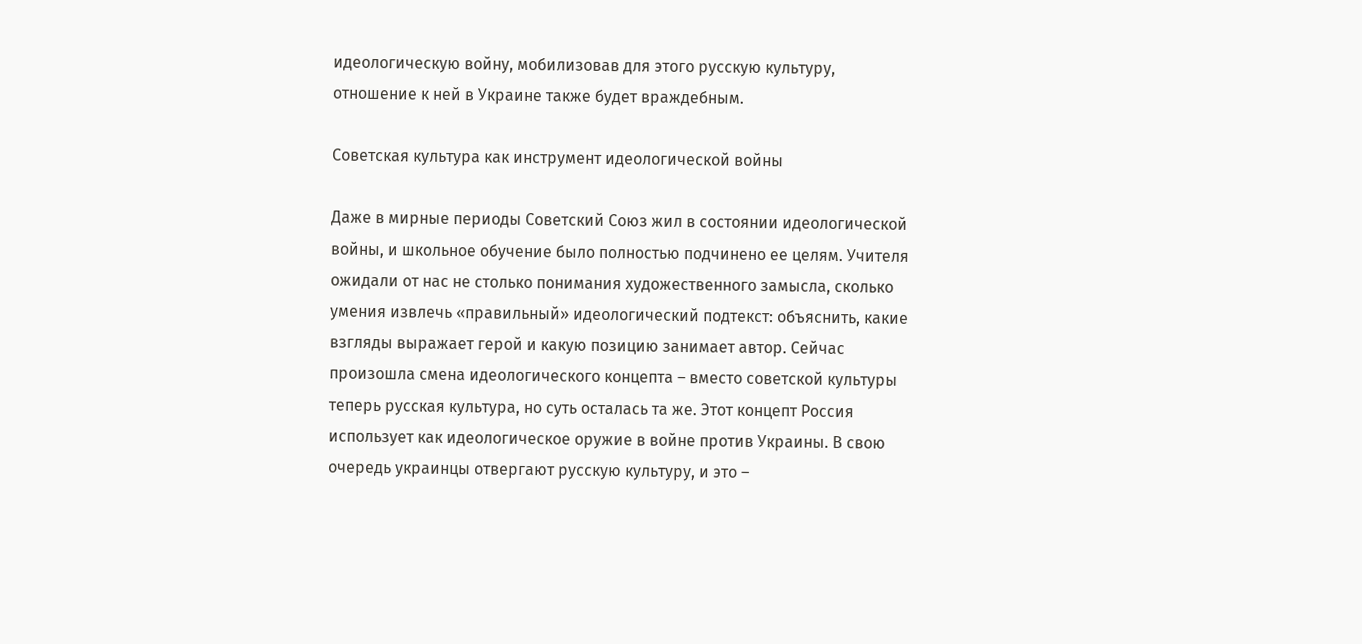идеологическую войну, мобилизовав для этого русскую культуру, отношение к ней в Украине также будет враждебным.

Советская культура как инструмент идеологической войны

Даже в мирные периоды Советский Союз жил в состоянии идеологической войны, и школьное обучение было полностью подчинено ее целям. Учителя ожидали от нас не столько понимания художественного замысла, сколько умения извлечь «правильный» идеологический подтекст: объяснить, какие взгляды выражает герой и какую позицию занимает автор. Сейчас произошла смена идеологического концепта – вместо советской культуры теперь русская культура, но суть осталась та же. Этот концепт Россия использует как идеологическое оружие в войне против Украины. В свою очередь украинцы отвергают русскую культуру, и это –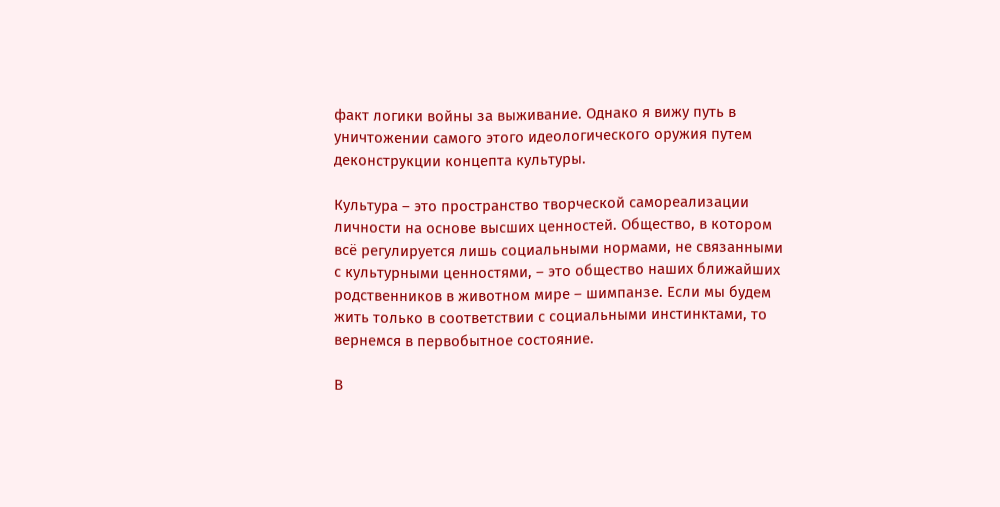факт логики войны за выживание. Однако я вижу путь в уничтожении самого этого идеологического оружия путем деконструкции концепта культуры.

Культура – это пространство творческой самореализации личности на основе высших ценностей. Общество, в котором всё регулируется лишь социальными нормами, не связанными с культурными ценностями, – это общество наших ближайших родственников в животном мире – шимпанзе. Если мы будем жить только в соответствии с социальными инстинктами, то вернемся в первобытное состояние.

В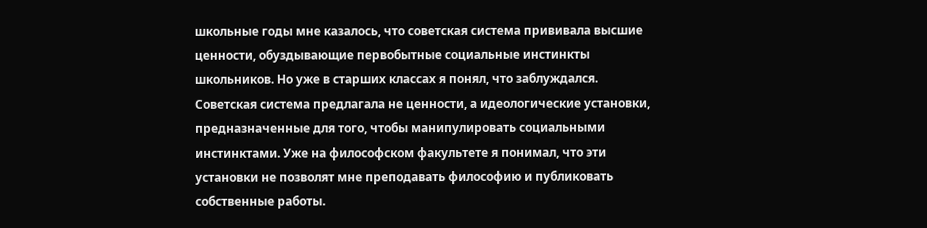школьные годы мне казалось, что советская система прививала высшие ценности, обуздывающие первобытные социальные инстинкты школьников. Но уже в старших классах я понял, что заблуждался. Советская система предлагала не ценности, а идеологические установки, предназначенные для того, чтобы манипулировать социальными инстинктами. Уже на философском факультете я понимал, что эти установки не позволят мне преподавать философию и публиковать собственные работы.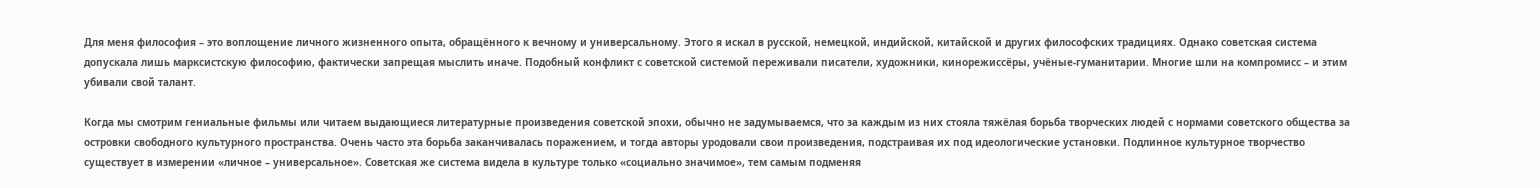Для меня философия – это воплощение личного жизненного опыта, обращённого к вечному и универсальному. Этого я искал в русской, немецкой, индийской, китайской и других философских традициях. Однако советская система допускала лишь марксистскую философию, фактически запрещая мыслить иначе. Подобный конфликт с советской системой переживали писатели, художники, кинорежиссёры, учёные-гуманитарии. Многие шли на компромисс – и этим убивали свой талант.

Когда мы смотрим гениальные фильмы или читаем выдающиеся литературные произведения советской эпохи, обычно не задумываемся, что за каждым из них стояла тяжёлая борьба творческих людей с нормами советского общества за островки свободного культурного пространства. Очень часто эта борьба заканчивалась поражением, и тогда авторы уродовали свои произведения, подстраивая их под идеологические установки. Подлинное культурное творчество существует в измерении «личное – универсальное». Советская же система видела в культуре только «социально значимое», тем самым подменяя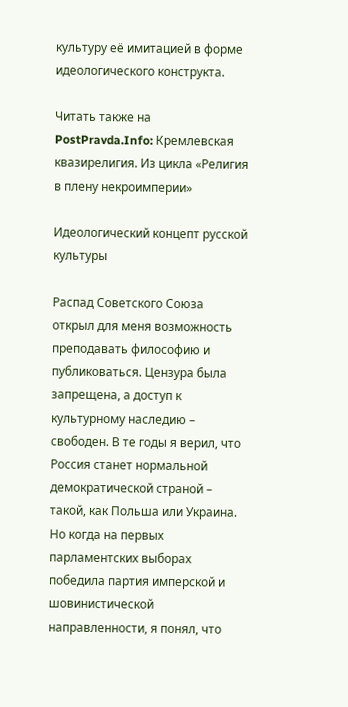культуру её имитацией в форме идеологического конструкта.

Читать также на PostPravda.Info: Кремлевская квазирелигия. Из цикла «Религия в плену некроимперии»

Идеологический концепт русской культуры

Распад Советского Союза открыл для меня возможность преподавать философию и публиковаться. Цензура была запрещена, а доступ к культурному наследию – свободен. В те годы я верил, что Россия станет нормальной демократической страной – такой, как Польша или Украина. Но когда на первых парламентских выборах победила партия имперской и шовинистической направленности, я понял, что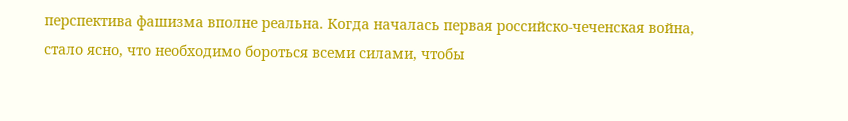перспектива фашизма вполне реальна. Когда началась первая российско-чеченская война, стало ясно, что необходимо бороться всеми силами, чтобы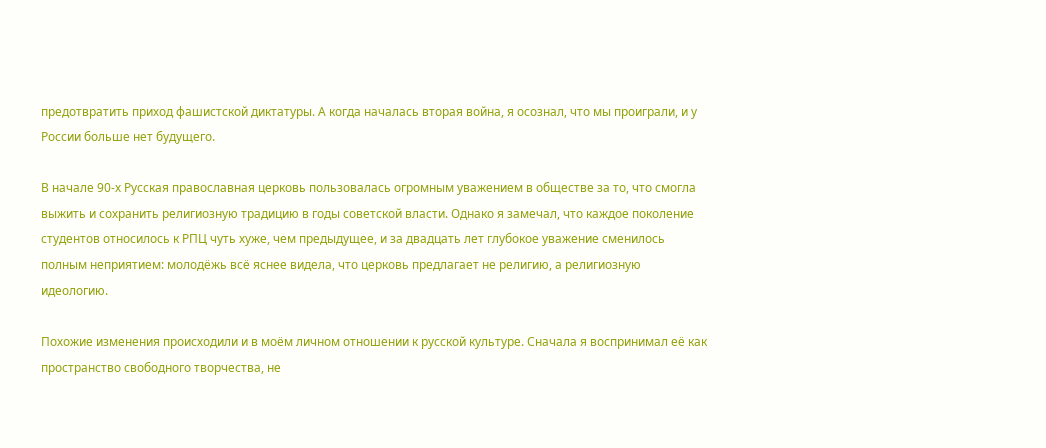предотвратить приход фашистской диктатуры. А когда началась вторая война, я осознал, что мы проиграли, и у России больше нет будущего.

В начале 90-х Русская православная церковь пользовалась огромным уважением в обществе за то, что смогла выжить и сохранить религиозную традицию в годы советской власти. Однако я замечал, что каждое поколение студентов относилось к РПЦ чуть хуже, чем предыдущее, и за двадцать лет глубокое уважение сменилось полным неприятием: молодёжь всё яснее видела, что церковь предлагает не религию, а религиозную идеологию.

Похожие изменения происходили и в моём личном отношении к русской культуре. Сначала я воспринимал её как пространство свободного творчества, не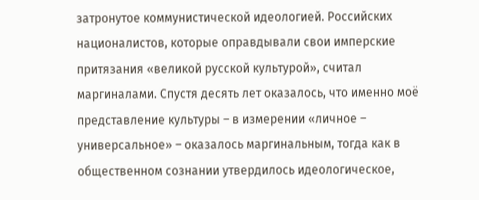затронутое коммунистической идеологией. Российских националистов, которые оправдывали свои имперские притязания «великой русской культурой», считал маргиналами. Спустя десять лет оказалось, что именно моё представление культуры – в измерении «личное – универсальное» – оказалось маргинальным, тогда как в общественном сознании утвердилось идеологическое,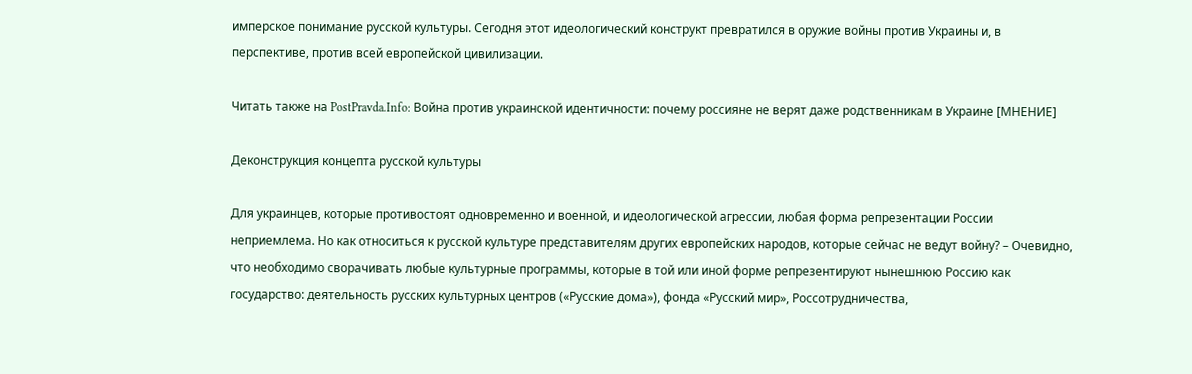имперское понимание русской культуры. Сегодня этот идеологический конструкт превратился в оружие войны против Украины и, в перспективе, против всей европейской цивилизации.

Читать также на PostPravda.Info: Война против украинской идентичности: почему россияне не верят даже родственникам в Украине [МНЕНИЕ]

Деконструкция концепта русской культуры

Для украинцев, которые противостоят одновременно и военной, и идеологической агрессии, любая форма репрезентации России неприемлема. Но как относиться к русской культуре представителям других европейских народов, которые сейчас не ведут войну? – Очевидно, что необходимо сворачивать любые культурные программы, которые в той или иной форме репрезентируют нынешнюю Россию как государство: деятельность русских культурных центров («Русские дома»), фонда «Русский мир», Россотрудничества,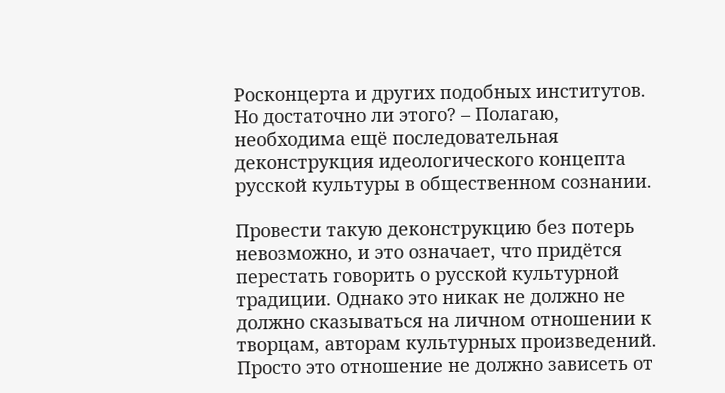Росконцерта и других подобных институтов. Но достаточно ли этого? – Полагаю, необходима ещё последовательная деконструкция идеологического концепта русской культуры в общественном сознании.

Провести такую деконструкцию без потерь невозможно, и это означает, что придётся перестать говорить о русской культурной традиции. Однако это никак не должно не должно сказываться на личном отношении к творцам, авторам культурных произведений. Просто это отношение не должно зависеть от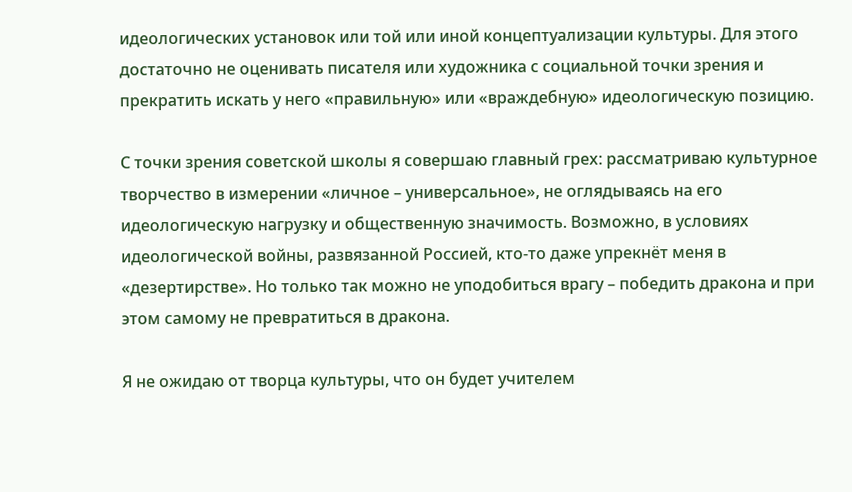идеологических установок или той или иной концептуализации культуры. Для этого достаточно не оценивать писателя или художника с социальной точки зрения и прекратить искать у него «правильную» или «враждебную» идеологическую позицию.

С точки зрения советской школы я совершаю главный грех: рассматриваю культурное творчество в измерении «личное – универсальное», не оглядываясь на его идеологическую нагрузку и общественную значимость. Возможно, в условиях идеологической войны, развязанной Россией, кто-то даже упрекнёт меня в «дезертирстве». Но только так можно не уподобиться врагу – победить дракона и при этом самому не превратиться в дракона.

Я не ожидаю от творца культуры, что он будет учителем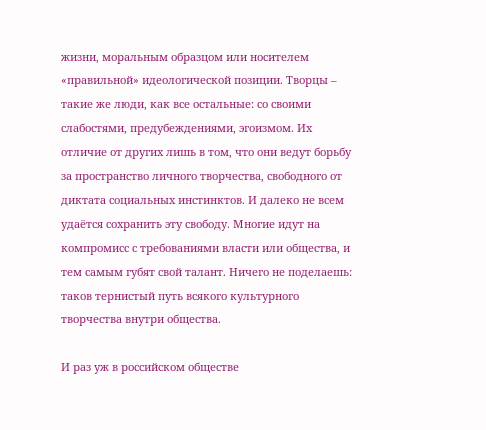жизни, моральным образцом или носителем «правильной» идеологической позиции. Творцы – такие же люди, как все остальные: со своими слабостями, предубеждениями, эгоизмом. Их отличие от других лишь в том, что они ведут борьбу за пространство личного творчества, свободного от диктата социальных инстинктов. И далеко не всем удаётся сохранить эту свободу. Многие идут на компромисс с требованиями власти или общества, и тем самым губят свой талант. Ничего не поделаешь: таков тернистый путь всякого культурного творчества внутри общества.

И раз уж в российском обществе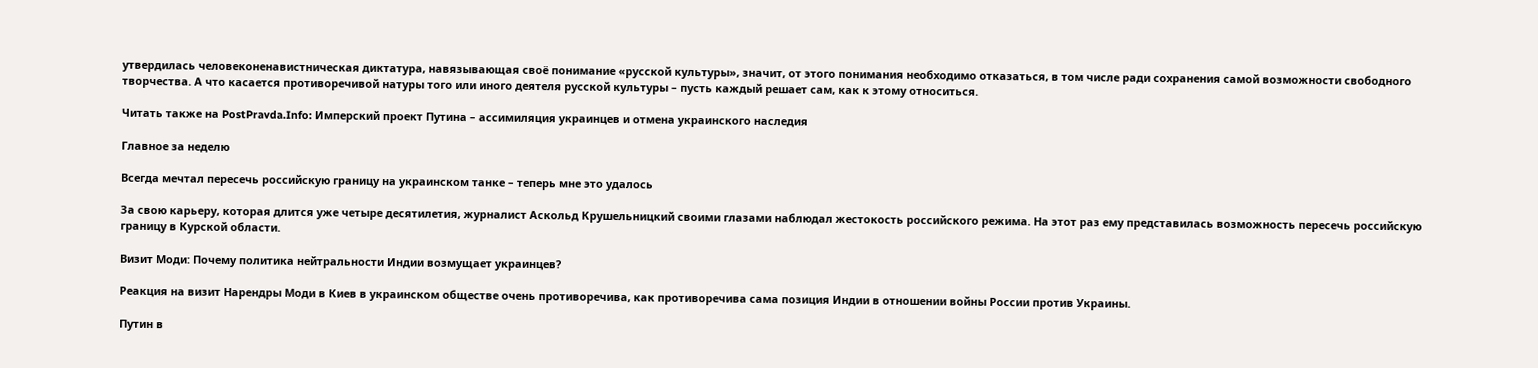утвердилась человеконенавистническая диктатура, навязывающая своё понимание «русской культуры», значит, от этого понимания необходимо отказаться, в том числе ради сохранения самой возможности свободного творчества. А что касается противоречивой натуры того или иного деятеля русской культуры – пусть каждый решает сам, как к этому относиться.

Читать также на PostPravda.Info: Имперский проект Путина – ассимиляция украинцев и отмена украинского наследия

Главное за неделю

Всегда мечтал пересечь российскую границу на украинском танке – теперь мне это удалось

За свою карьеру, которая длится уже четыре десятилетия, журналист Аскольд Крушельницкий своими глазами наблюдал жестокость российского режима. На этот раз ему представилась возможность пересечь российскую границу в Курской области.

Визит Моди: Почему политика нейтральности Индии возмущает украинцев?

Реакция на визит Нарендры Моди в Киев в украинском обществе очень противоречива, как противоречива сама позиция Индии в отношении войны России против Украины.

Путин в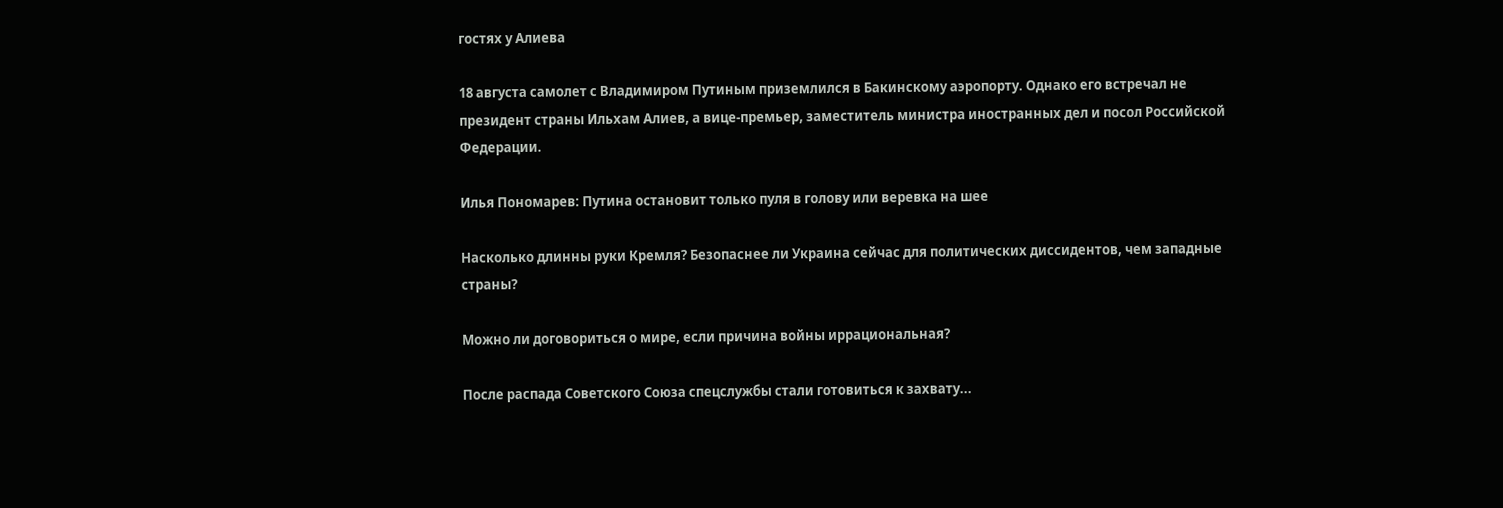гостях у Алиева

18 августа самолет с Владимиром Путиным приземлился в Бакинскому аэропорту. Однако его встречал не президент страны Ильхам Алиев, а вице-премьер, заместитель министра иностранных дел и посол Российской Федерации.

Илья Пономарев: Путина остановит только пуля в голову или веревка на шее

Насколько длинны руки Кремля? Безопаснее ли Украина сейчас для политических диссидентов, чем западные страны?

Можно ли договориться о мире, если причина войны иррациональная?

После распада Советского Союза спецслужбы стали готовиться к захвату...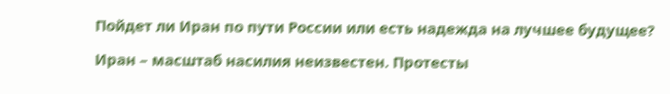Пойдет ли Иран по пути России или есть надежда на лучшее будущее?

Иран – масштаб насилия неизвестен. Протесты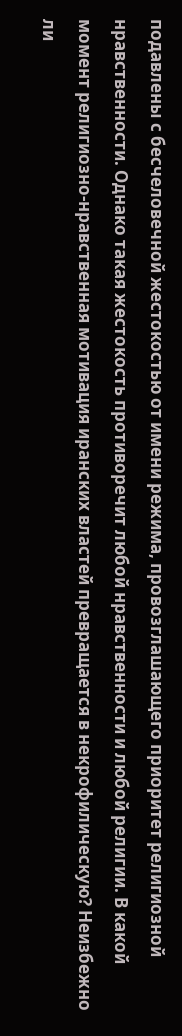подавлены с бесчеловечной жестокостью от имени режима, провозглашающего приоритет религиозной нравственности. Однако такая жестокость противоречит любой нравственности и любой религии. В какой момент религиозно-нравственная мотивация иранских властей превращается в некрофилическую? Неизбежно ли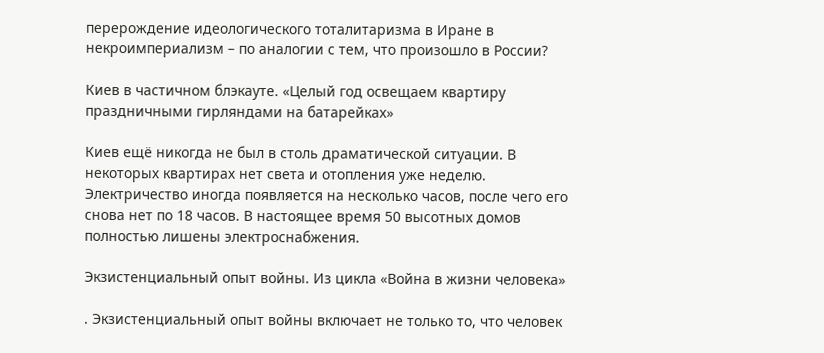перерождение идеологического тоталитаризма в Иране в некроимпериализм – по аналогии с тем, что произошло в России?

Киев в частичном блэкауте. «Целый год освещаем квартиру праздничными гирляндами на батарейках»

Киев ещё никогда не был в столь драматической ситуации. В некоторых квартирах нет света и отопления уже неделю. Электричество иногда появляется на несколько часов, после чего его снова нет по 18 часов. В настоящее время 50 высотных домов полностью лишены электроснабжения.

Экзистенциальный опыт войны. Из цикла «Война в жизни человека»

. Экзистенциальный опыт войны включает не только то, что человек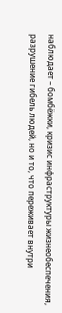наблюдает – бомбёжки, кризис инфраструктуры жизнеобеспечения, разрушение гибель людей, но и то, что переживает внутри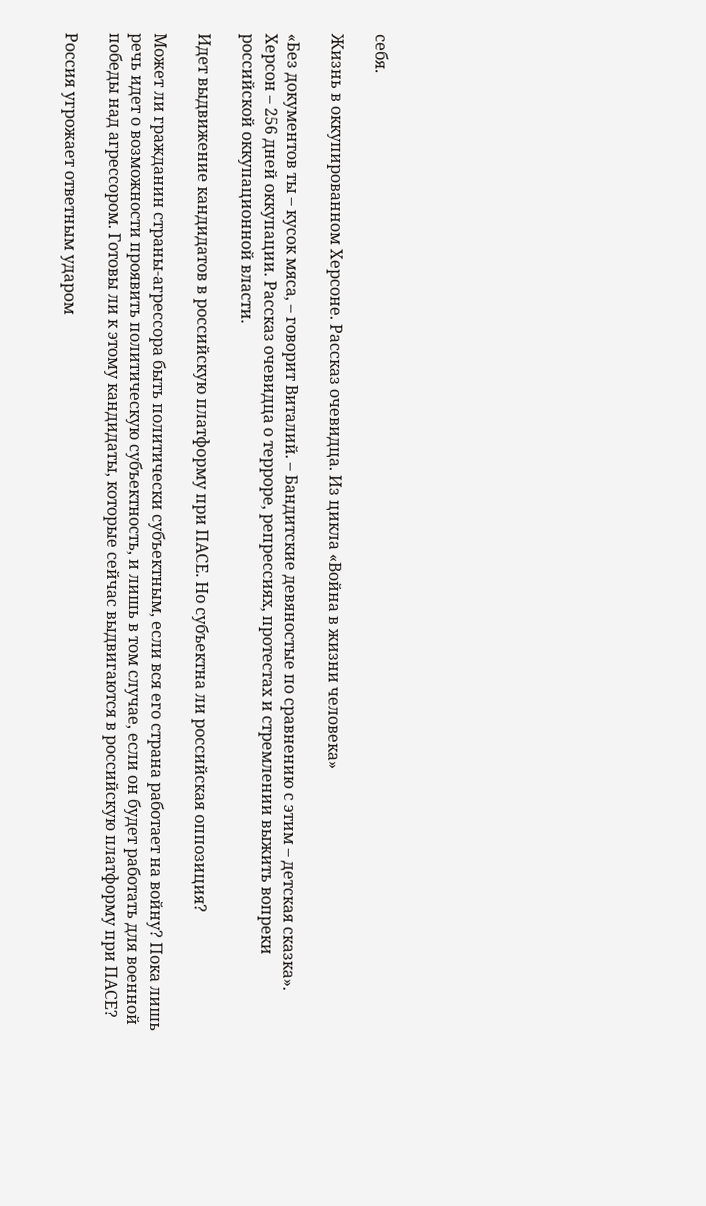себя.

Жизнь в оккупированном Херсоне. Рассказ очевидца. Из цикла «Война в жизни человека»

«Без документов ты – кусок мяса, – говорит Виталий. – Бандитские девяностые по сравнению с этим – детская сказка». Херсон – 256 дней оккупации. Рассказ очевидца о терроре, репрессиях, протестах и стремлении выжить вопреки российской оккупационной власти.

Идет выдвижение кандидатов в российскую платформу при ПАСЕ. Но субъектна ли российская оппозиция?

Может ли гражданин страны-агрессора быть политически субъектным, если вся его страна работает на войну? Пока лишь речь идет о возможности проявить политическую субъектность, и лишь в том случае, если он будет работать для военной победы над агрессором. Готовы ли к этому кандидаты, которые сейчас выдвигаются в российскую платформу при ПАСЕ?

Россия угрожает ответным ударом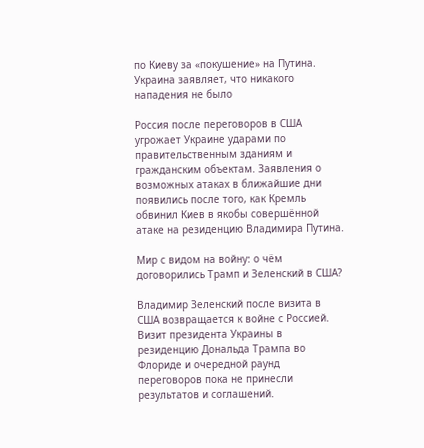по Киеву за «покушение» на Путина. Украина заявляет, что никакого нападения не было

Россия после переговоров в США угрожает Украине ударами по правительственным зданиям и гражданским объектам. Заявления о возможных атаках в ближайшие дни появились после того, как Кремль обвинил Киев в якобы совершённой атаке на резиденцию Владимира Путина.

Мир с видом на войну: о чём договорились Трамп и Зеленский в США?

Владимир Зеленский после визита в США возвращается к войне с Россией. Визит президента Украины в резиденцию Дональда Трампа во Флориде и очередной раунд переговоров пока не принесли результатов и соглашений.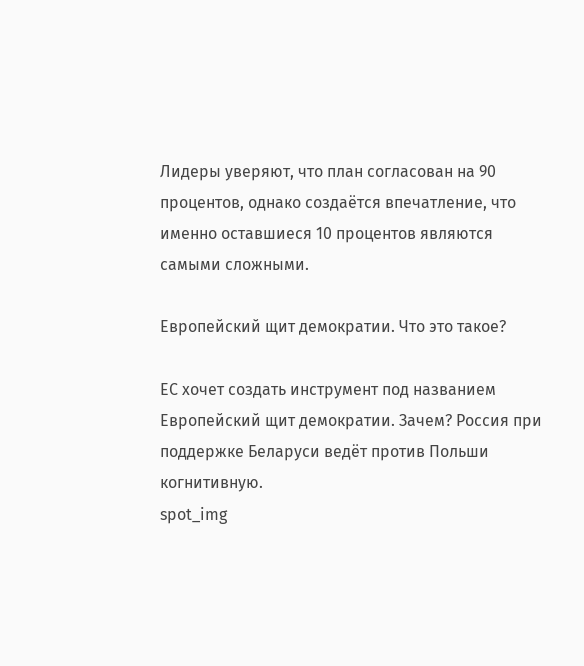Лидеры уверяют, что план согласован на 90 процентов, однако создаётся впечатление, что именно оставшиеся 10 процентов являются самыми сложными.

Европейский щит демократии. Что это такое?

ЕС хочет создать инструмент под названием Европейский щит демократии. Зачем? Россия при поддержке Беларуси ведёт против Польши когнитивную.
spot_img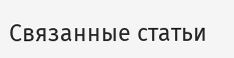Связанные статьи